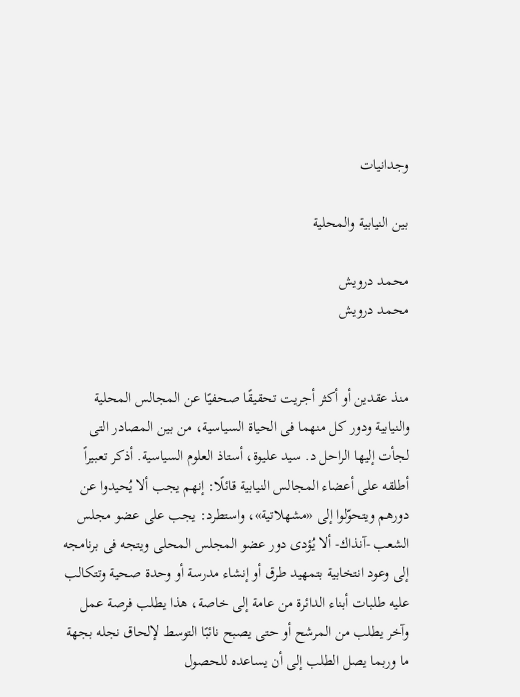وجدانيات

بين النيابية والمحلية

محمد درويش
محمد درويش


منذ عقدين أو أكثر أجريت تحقيقًا صحفيًا عن المجالس المحلية والنيابية ودور كل منهما فى الحياة السياسية، من بين المصادر التى لجأت إليها الراحل د. سيد عليوة، أستاذ العلوم السياسية. أذكر تعبيراً أطلقه على أعضاء المجالس النيابية قائلًا: إنهم يجب ألا يُحيدوا عن دورهم ويتحوّلوا إلى «مشهلاتية»، واستطرد: يجب على عضو مجلس الشعب -آنذاك- ألا يُؤدى دور عضو المجلس المحلى ويتجه فى برنامجه إلى وعود انتخابية بتمهيد طرق أو إنشاء مدرسة أو وحدة صحية وتتكالب عليه طلبات أبناء الدائرة من عامة إلى خاصة، هذا يطلب فرصة عمل وآخر يطلب من المرشح أو حتى يصبح نائبًا التوسط لإلحاق نجله بجهة ما وربما يصل الطلب إلى أن يساعده للحصول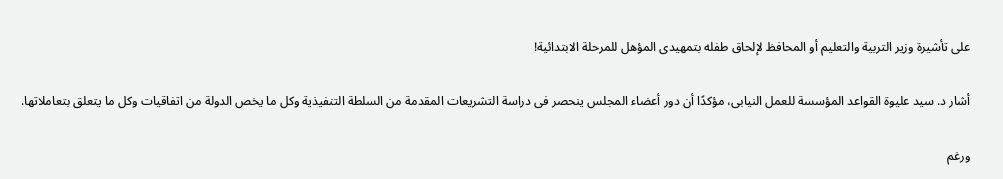على تأشيرة وزير التربية والتعليم أو المحافظ لإلحاق طفله بتمهيدى المؤهل للمرحلة الابتدائية!

أشار د. سيد عليوة القواعد المؤسسة للعمل النيابى، مؤكدًا أن دور أعضاء المجلس ينحصر فى دراسة التشريعات المقدمة من السلطة التنفيذية وكل ما يخص الدولة من اتفاقيات وكل ما يتعلق بتعاملاتها.

ورغم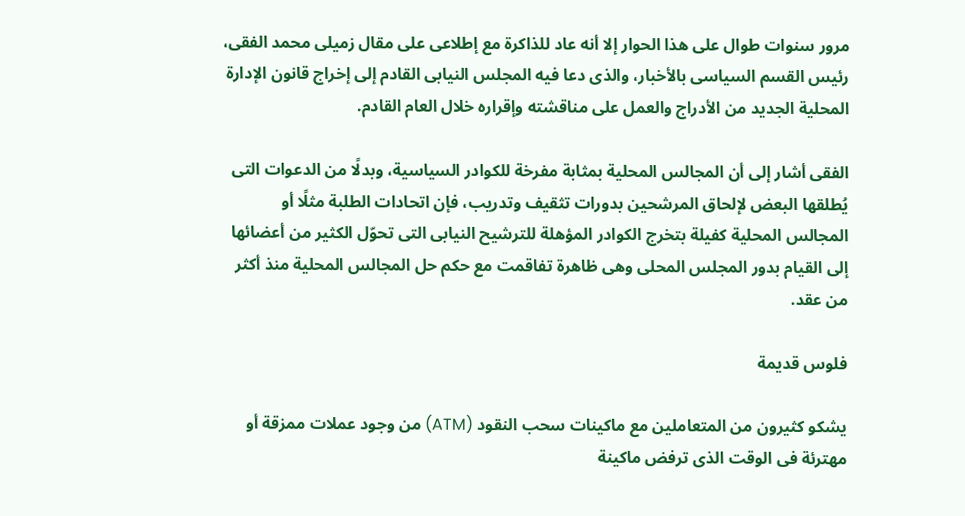مرور سنوات طوال على هذا الحوار إلا أنه عاد للذاكرة مع إطلاعى على مقال زميلى محمد الفقى، رئيس القسم السياسى بالأخبار، والذى دعا فيه المجلس النيابى القادم إلى إخراج قانون الإدارة المحلية الجديد من الأدراج والعمل على مناقشته وإقراره خلال العام القادم.

الفقى أشار إلى أن المجالس المحلية بمثابة مفرخة للكوادر السياسية، وبدلًا من الدعوات التى يُطلقها البعض لإلحاق المرشحين بدورات تثقيف وتدريب، فإن اتحادات الطلبة مثلًا أو المجالس المحلية كفيلة بتخرج الكوادر المؤهلة للترشيح النيابى التى تحوّل الكثير من أعضائها إلى القيام بدور المجلس المحلى وهى ظاهرة تفاقمت مع حكم حل المجالس المحلية منذ أكثر من عقد.

فلوس قديمة

يشكو كثيرون من المتعاملين مع ماكينات سحب النقود (ATM) من وجود عملات ممزقة أو مهترئة فى الوقت الذى ترفض ماكينة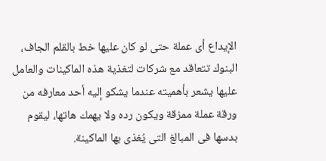الإيداع أى عملة حتى لو كان عليها خط بالقلم الجاف، البنوك تتعاقد مع شركات لتغذية هذه الماكينات والعامل عليها يشعر بأهميته عندما يشكو إليه أحد معارفه من ورقة عملة ممزقة ويكون رده ولا يهمك هاتها، ليقوم بدسها فى المبالغ التى يُغذى بها الماكينة.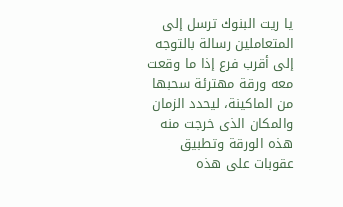يا ريت البنوك ترسل إلى المتعاملين رسالة بالتوجه إلى أقرب فرع إذا ما وقعت معه ورقة مهترئة سحبها من الماكينة، ليحدد الزمان والمكان الذى خرجت منه هذه الورقة وتطبيق عقوبات على هذه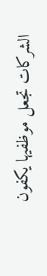الشركات تجعل موظفيها يكفون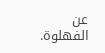عن الفهلوة.